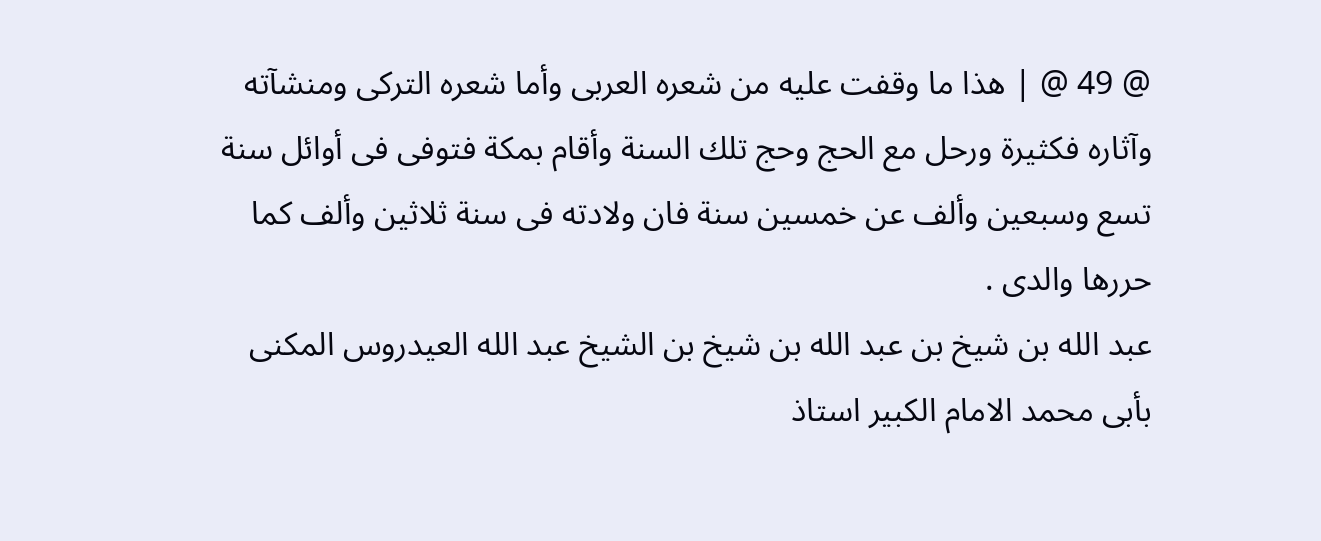@ 49 @ | هذا ما وقفت عليه من شعره العربى وأما شعره التركى ومنشآته وآثاره فكثيرة ورحل مع الحج وحج تلك السنة وأقام بمكة فتوفى فى أوائل سنة تسع وسبعين وألف عن خمسين سنة فان ولادته فى سنة ثلاثين وألف كما حررها والدى .
عبد الله بن شيخ بن عبد الله بن شيخ بن الشيخ عبد الله العيدروس المكنى بأبى محمد الامام الكبير استاذ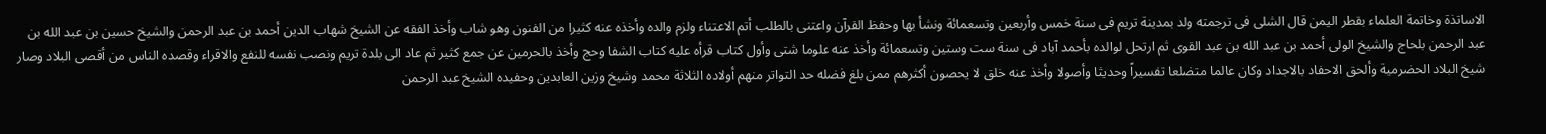الاساتذة وخاتمة العلماء بقطر اليمن قال الشلى فى ترجمته ولد بمدينة تريم فى سنة خمس وأربعين وتسعمائة ونشأ بها وحفظ القرآن واعتنى بالطلب أتم الاعتناء ولزم والده وأخذه عنه كثيرا من الفنون وهو شاب وأخذ الفقه عن الشيخ شهاب الدين أحمد بن عبد الرحمن والشيخ حسين بن عبد الله بن عبد الرحمن بلحاج والشيخ الولى أحمد بن عبد الله بن عبد القوى ثم ارتحل لوالده بأحمد آباد فى سنة ست وستين وتسعمائة وأخذ عنه علوما شتى وأول كتاب قرأه عليه كتاب الشفا وحج وأخذ بالحرمين عن جمع كثير ثم عاد الى بلدة تريم ونصب نفسه للنفع والاقراء وقصده الناس من أقصى البلاد وصار شيخ البلاد الحضرمية وألحق الاحفاد بالاجداد وكان عالما متضلعا تفسيراً وحديثا وأصولا وأخذ عنه خلق لا يحصون أكثرهم ممن بلغ فضله حد التواتر منهم أولاده الثلاثة محمد وشيخ وزين العابدين وحفيده الشيخ عبد الرحمن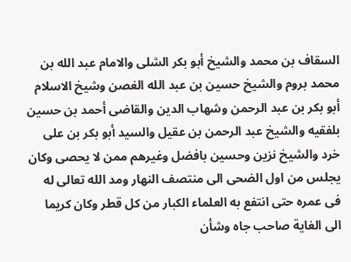السقاف بن محمد والشيخ أبو بكر الشلى والامام عبد الله بن محمد بروم والشيخ حسين بن عبد الله الغصن وشيخ الاسلام أبو بكر بن عبد الرحمن وشهاب الدين والقاضى أحمد بن حسين بلفقيه والشيخ عبد الرحمن بن عقيل والسيد أبو بكر بن على خرد والشيخ نزين وحسين بافضل وغيرهم ممن لا يحصى وكان يجلس من اول الضحى الى منتصف النهار ومد الله تعالى له فى عمره حتى انتفع به العلماء الكبار من كل قطر وكان كريما الى الغاية صاحب جاه وشأن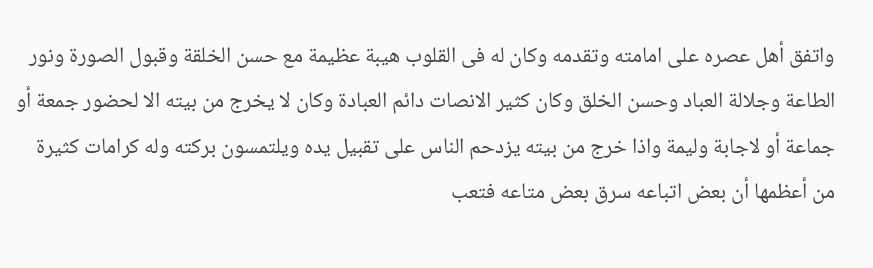واتفق أهل عصره على امامته وتقدمه وكان له فى القلوب هيبة عظيمة مع حسن الخلقة وقبول الصورة ونور الطاعة وجلالة العباد وحسن الخلق وكان كثير الانصات دائم العبادة وكان لا يخرج من بيته الا لحضور جمعة أو جماعة أو لاجابة وليمة واذا خرج من بيته يزدحم الناس على تقبيل يده ويلتمسون بركته وله كرامات كثيرة من أعظمها أن بعض اتباعه سرق بعض متاعه فتعب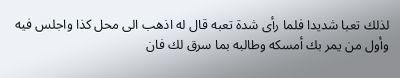لذلك تعبا شديدا فلما رأى شدة تعبه قال له اذهب الى محل كذا واجلس فيه وأول من يمر بك أمسكه وطالبه بما سرق لك فان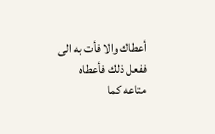أعطاك والا فأت به الى ففعل ذلك فأعطاه متاعه كما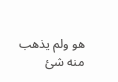هو ولم يذهب منه شئ